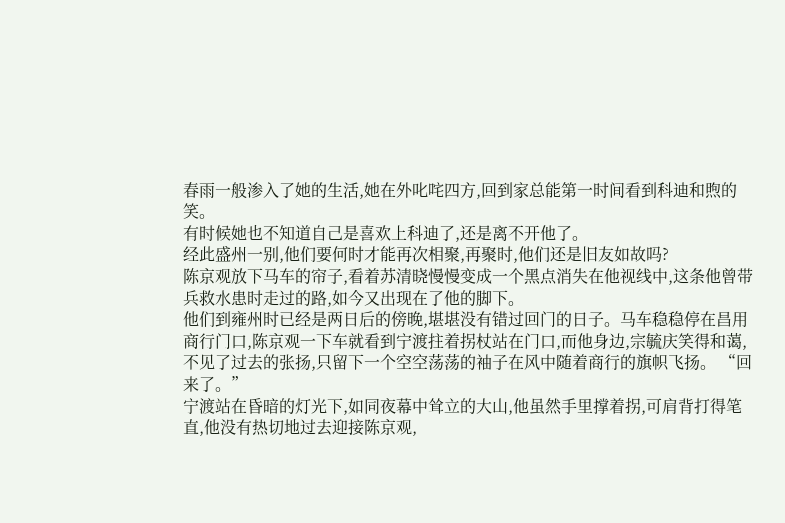春雨一般渗入了她的生活,她在外叱咤四方,回到家总能第一时间看到科迪和煦的笑。
有时候她也不知道自己是喜欢上科迪了,还是离不开他了。
经此盛州一别,他们要何时才能再次相聚,再聚时,他们还是旧友如故吗?
陈京观放下马车的帘子,看着苏清晓慢慢变成一个黑点消失在他视线中,这条他曾带兵救水患时走过的路,如今又出现在了他的脚下。
他们到雍州时已经是两日后的傍晚,堪堪没有错过回门的日子。马车稳稳停在昌用商行门口,陈京观一下车就看到宁渡拄着拐杖站在门口,而他身边,宗毓庆笑得和蔼,不见了过去的张扬,只留下一个空空荡荡的袖子在风中随着商行的旗帜飞扬。 “回来了。”
宁渡站在昏暗的灯光下,如同夜幕中耸立的大山,他虽然手里撑着拐,可肩背打得笔直,他没有热切地过去迎接陈京观,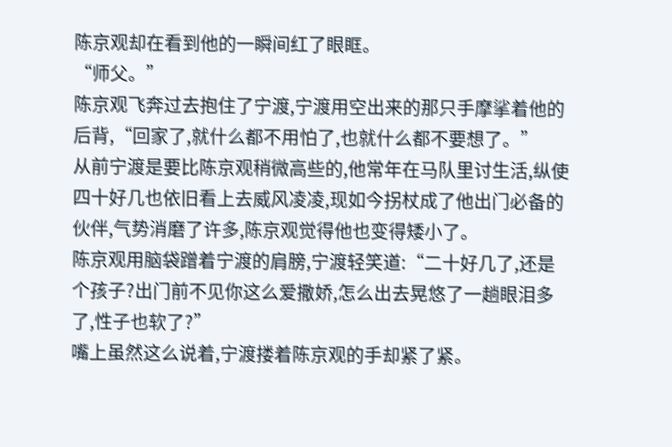陈京观却在看到他的一瞬间红了眼眶。
“师父。”
陈京观飞奔过去抱住了宁渡,宁渡用空出来的那只手摩挲着他的后背,“回家了,就什么都不用怕了,也就什么都不要想了。”
从前宁渡是要比陈京观稍微高些的,他常年在马队里讨生活,纵使四十好几也依旧看上去威风凌凌,现如今拐杖成了他出门必备的伙伴,气势消磨了许多,陈京观觉得他也变得矮小了。
陈京观用脑袋蹭着宁渡的肩膀,宁渡轻笑道:“二十好几了,还是个孩子?出门前不见你这么爱撒娇,怎么出去晃悠了一趟眼泪多了,性子也软了?”
嘴上虽然这么说着,宁渡搂着陈京观的手却紧了紧。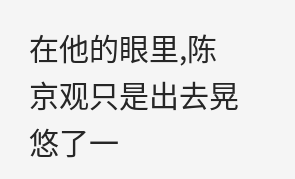在他的眼里,陈京观只是出去晃悠了一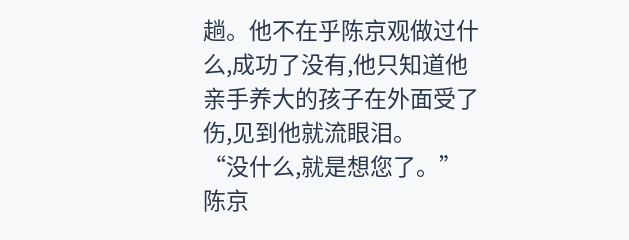趟。他不在乎陈京观做过什么,成功了没有,他只知道他亲手养大的孩子在外面受了伤,见到他就流眼泪。
“没什么,就是想您了。”
陈京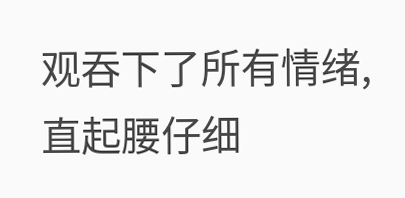观吞下了所有情绪,直起腰仔细